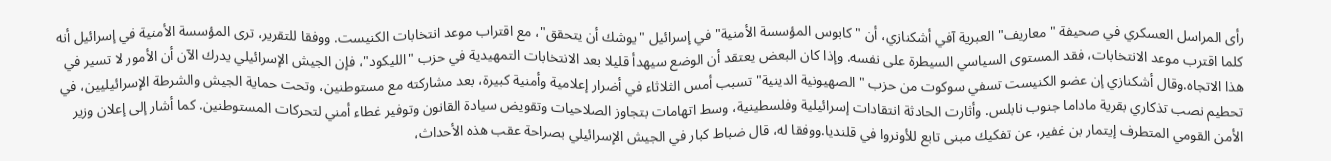رأى المراسل العسكري في صحيفة "معاريف" العبرية آفي أشكنازي، أن "كابوس المؤسسة الأمنية" في إسرائيل "يوشك أن يتحقق"، مع اقتراب موعد انتخابات الكنيست. ووفقا للتقرير، ترى المؤسسة الأمنية في إسرائيل أنه كلما اقترب موعد الانتخابات، فقد المستوى السياسي السيطرة على نفسه. وإذا كان البعض يعتقد أن الوضع سيهدأ قليلا بعد الانتخابات التمهيدية في حزب "الليكود"، فإن الجيش الإسرائيلي يدرك الآن أن الأمور لا تسير في هذا الاتجاه.وقال أشكنازي إن عضو الكنيست تسفي سوكوت من حزب "الصهيونية الدينية" تسبب أمس الثلاثاء في أضرار إعلامية وأمنية كبيرة، بعد مشاركته مع مستوطنين، وتحت حماية الجيش والشرطة الإسرائيليين، في تحطيم نصب تذكاري بقرية ماداما جنوب نابلس. وأثارت الحادثة انتقادات إسرائيلية وفلسطينية، وسط اتهامات بتجاوز الصلاحيات وتقويض سيادة القانون وتوفير غطاء أمني لتحركات المستوطنين. كما أشار إلى إعلان وزير الأمن القومي المتطرف إيتمار بن غفير، عن تفكيك مبنى تابع للأونروا في قلنديا.ووفقا له، قال ضباط كبار في الجيش الإسرائيلي بصراحة عقب هذه الأحداث،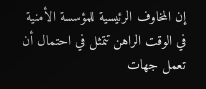إن المخاوف الرئيسية للمؤسسة الأمنية في الوقت الراهن تتمثل في احتمال أن تعمل جهات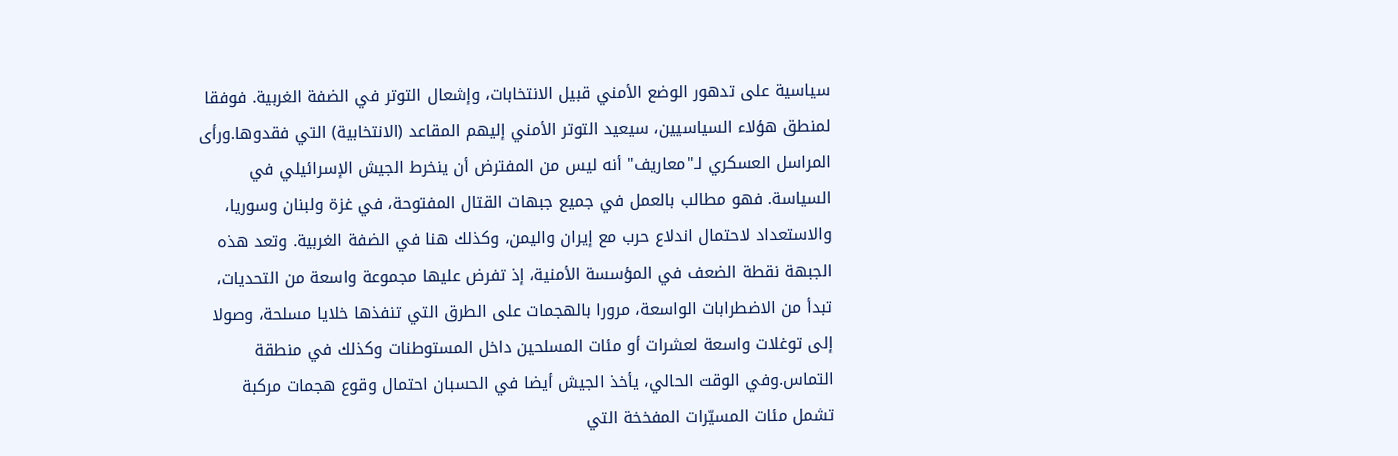سياسية على تدهور الوضع الأمني قبيل الانتخابات، وإشعال التوتر في الضفة الغربية. فوفقا لمنطق هؤلاء السياسيين، سيعيد التوتر الأمني إليهم المقاعد (الانتخابية) التي فقدوها.ورأى المراسل العسكري لـ"معاريف" أنه ليس من المفترض أن ينخرط الجيش الإسرائيلي في السياسة. فهو مطالب بالعمل في جميع جبهات القتال المفتوحة، في غزة ولبنان وسوريا، والاستعداد لاحتمال اندلاع حرب مع إيران واليمن، وكذلك هنا في الضفة الغربية. وتعد هذه الجبهة نقطة الضعف في المؤسسة الأمنية، إذ تفرض عليها مجموعة واسعة من التحديات، تبدأ من الاضطرابات الواسعة، مرورا بالهجمات على الطرق التي تنفذها خلايا مسلحة، وصولا إلى توغلات واسعة لعشرات أو مئات المسلحين داخل المستوطنات وكذلك في منطقة التماس.وفي الوقت الحالي، يأخذ الجيش أيضا في الحسبان احتمال وقوع هجمات مركبة تشمل مئات المسيّرات المفخخة التي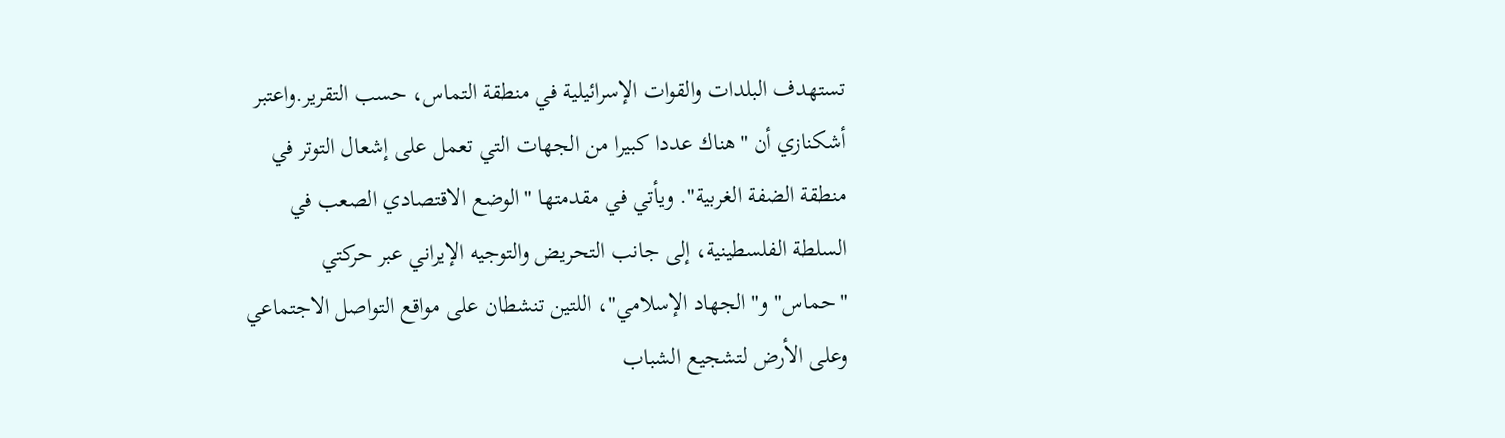تستهدف البلدات والقوات الإسرائيلية في منطقة التماس، حسب التقرير.واعتبر أشكنازي أن "هناك عددا كبيرا من الجهات التي تعمل على إشعال التوتر في منطقة الضفة الغربية". ويأتي في مقدمتها "الوضع الاقتصادي الصعب في السلطة الفلسطينية، إلى جانب التحريض والتوجيه الإيراني عبر حركتي "حماس" و"الجهاد الإسلامي"، اللتين تنشطان على مواقع التواصل الاجتماعي وعلى الأرض لتشجيع الشباب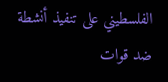الفلسطيني على تنفيذ أنشطة ضد قوات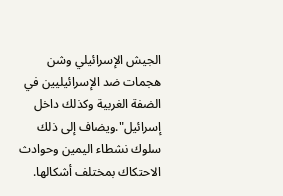الجيش الإسرائيلي وشن هجمات ضد الإسرائيليين في الضفة الغربية وكذلك داخل إسرائيل".ويضاف إلى ذلك سلوك نشطاء اليمين وحوادث الاحتكاك بمختلف أشكالها.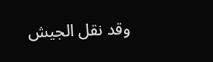وقد نقل الجيش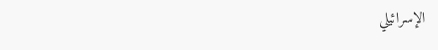الإسرائيلي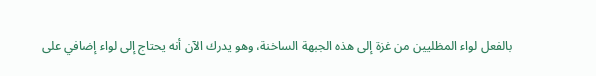بالفعل لواء المظليين من غزة إلى هذه الجبهة الساخنة، وهو يدرك الآن أنه يحتاج إلى لواء إضافي على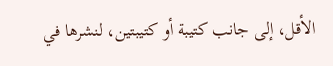الأقل، إلى جانب كتيبة أو كتيبتين، لنشرها في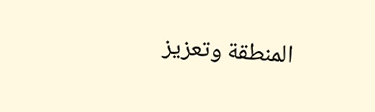المنطقة وتعزيز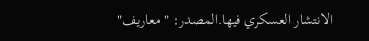الانتشار العسكري فيها.المصدر: "معاريف"